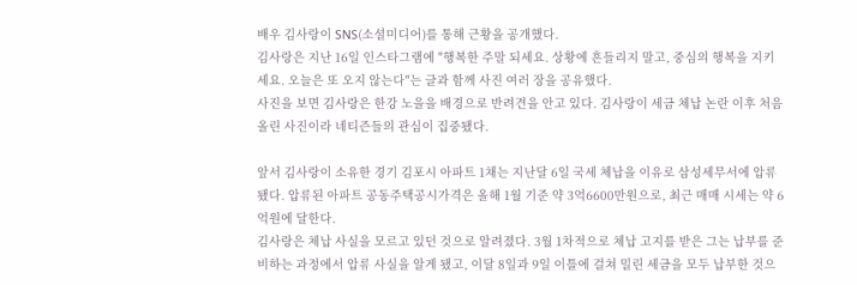배우 김사랑이 SNS(소셜미디어)를 통해 근황을 공개했다.
김사랑은 지난 16일 인스타그램에 "행복한 주말 되세요. 상황에 흔들리지 말고, 중심의 행복을 지키세요. 오늘은 또 오지 않는다"는 글과 함께 사진 여러 장을 공유했다.
사진을 보면 김사랑은 한강 노을을 배경으로 반려견을 안고 있다. 김사랑이 세금 체납 논란 이후 처음 올린 사진이라 네티즌들의 관심이 집중됐다.

앞서 김사랑이 소유한 경기 김포시 아파트 1채는 지난달 6일 국세 체납을 이유로 삼성세무서에 압류됐다. 압류된 아파트 공동주택공시가격은 올해 1월 기준 약 3억6600만원으로, 최근 매매 시세는 약 6억원에 달한다.
김사랑은 체납 사실을 모르고 있던 것으로 알려졌다. 3월 1차적으로 체납 고지를 받은 그는 납부를 준비하는 과정에서 압류 사실을 알게 됐고, 이달 8일과 9일 이틀에 걸쳐 밀린 세금을 모두 납부한 것으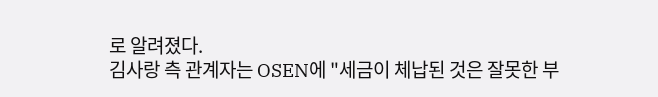로 알려졌다.
김사랑 측 관계자는 OSEN에 "세금이 체납된 것은 잘못한 부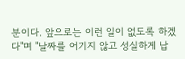분이다. 앞으로는 이런 일이 없도록 하겠다"며 "날짜를 어기지 않고 성실하게 납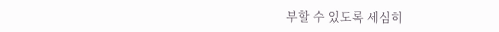부할 수 있도록 세심히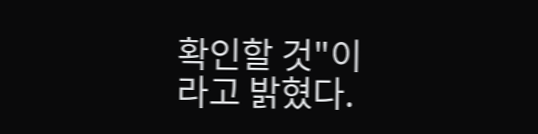확인할 것"이라고 밝혔다.